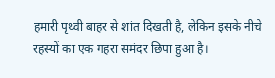हमारी पृथ्वी बाहर से शांत दिखती है, लेकिन इसके नीचे रहस्यों का एक गहरा समंदर छिपा हुआ है।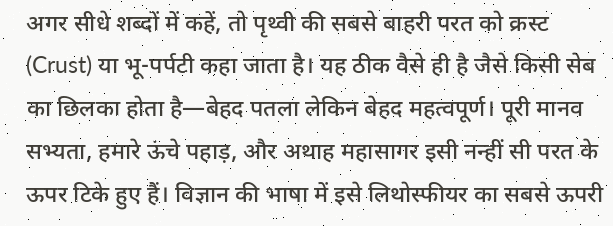अगर सीधे शब्दों में कहें, तो पृथ्वी की सबसे बाहरी परत को क्रस्ट (Crust) या भू-पर्पटी कहा जाता है। यह ठीक वैसे ही है जैसे किसी सेब का छिलका होता है—बेहद पतला लेकिन बेहद महत्वपूर्ण। पूरी मानव सभ्यता, हमारे ऊंचे पहाड़, और अथाह महासागर इसी नन्हीं सी परत के ऊपर टिके हुए हैं। विज्ञान की भाषा में इसे लिथोस्फीयर का सबसे ऊपरी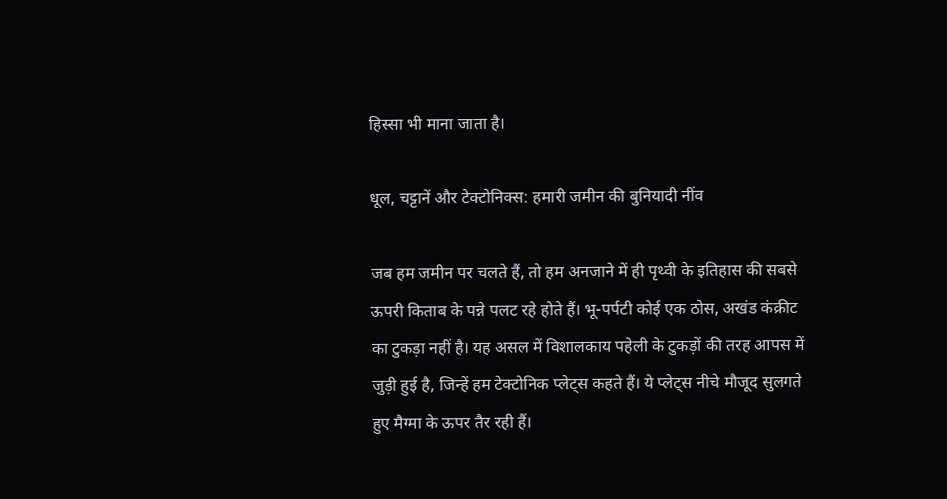हिस्सा भी माना जाता है।

धूल, चट्टानें और टेक्टोनिक्स: हमारी जमीन की बुनियादी नींव

जब हम जमीन पर चलते हैं, तो हम अनजाने में ही पृथ्वी के इतिहास की सबसे ऊपरी किताब के पन्ने पलट रहे होते हैं। भू-पर्पटी कोई एक ठोस, अखंड कंक्रीट का टुकड़ा नहीं है। यह असल में विशालकाय पहेली के टुकड़ों की तरह आपस में जुड़ी हुई है, जिन्हें हम टेक्टोनिक प्लेट्स कहते हैं। ये प्लेट्स नीचे मौजूद सुलगते हुए मैग्मा के ऊपर तैर रही हैं।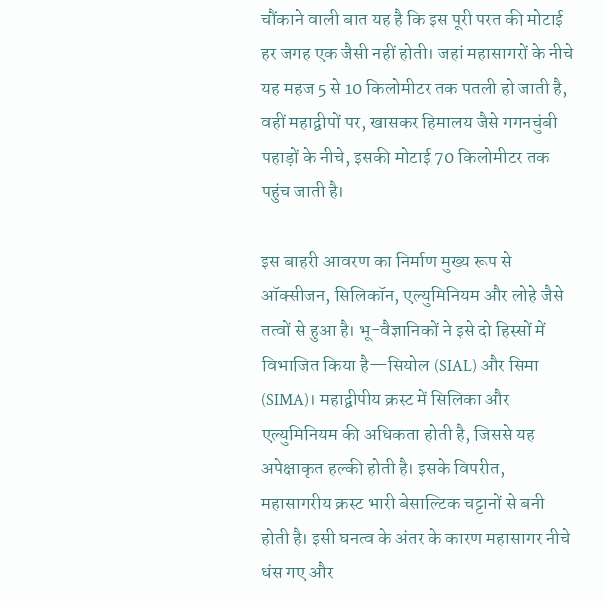चौंकाने वाली बात यह है कि इस पूरी परत की मोटाई हर जगह एक जैसी नहीं होती। जहां महासागरों के नीचे यह महज 5 से 10 किलोमीटर तक पतली हो जाती है, वहीं महाद्वीपों पर, खासकर हिमालय जैसे गगनचुंबी पहाड़ों के नीचे, इसकी मोटाई 70 किलोमीटर तक पहुंच जाती है।

इस बाहरी आवरण का निर्माण मुख्य रूप से ऑक्सीजन, सिलिकॉन, एल्युमिनियम और लोहे जैसे तत्वों से हुआ है। भू-वैज्ञानिकों ने इसे दो हिस्सों में विभाजित किया है—सियोल (SIAL) और सिमा (SIMA)। महाद्वीपीय क्रस्ट में सिलिका और एल्युमिनियम की अधिकता होती है, जिससे यह अपेक्षाकृत हल्की होती है। इसके विपरीत, महासागरीय क्रस्ट भारी बेसाल्टिक चट्टानों से बनी होती है। इसी घनत्व के अंतर के कारण महासागर नीचे धंस गए और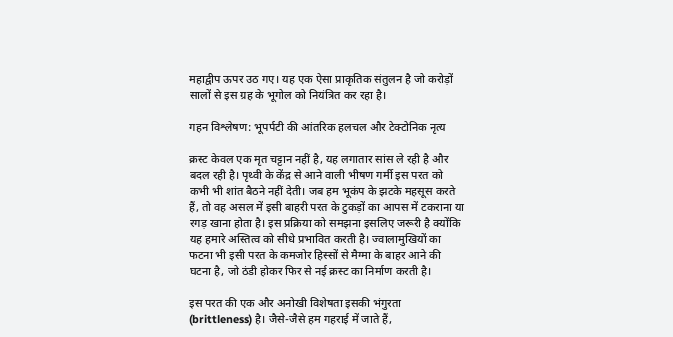महाद्वीप ऊपर उठ गए। यह एक ऐसा प्राकृतिक संतुलन है जो करोड़ों सालों से इस ग्रह के भूगोल को नियंत्रित कर रहा है।

गहन विश्लेषण: भूपर्पटी की आंतरिक हलचल और टेक्टोनिक नृत्य

क्रस्ट केवल एक मृत चट्टान नहीं है, यह लगातार सांस ले रही है और बदल रही है। पृथ्वी के केंद्र से आने वाली भीषण गर्मी इस परत को कभी भी शांत बैठने नहीं देती। जब हम भूकंप के झटके महसूस करते हैं, तो वह असल में इसी बाहरी परत के टुकड़ों का आपस में टकराना या रगड़ खाना होता है। इस प्रक्रिया को समझना इसलिए जरूरी है क्योंकि यह हमारे अस्तित्व को सीधे प्रभावित करती है। ज्वालामुखियों का फटना भी इसी परत के कमजोर हिस्सों से मैग्मा के बाहर आने की घटना है, जो ठंडी होकर फिर से नई क्रस्ट का निर्माण करती है।

इस परत की एक और अनोखी विशेषता इसकी भंगुरता (brittleness) है। जैसे-जैसे हम गहराई में जाते हैं,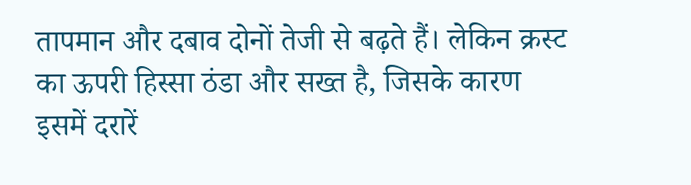तापमान और दबाव दोनों तेजी से बढ़ते हैं। लेकिन क्रस्ट का ऊपरी हिस्सा ठंडा और सख्त है, जिसके कारण इसमें दरारें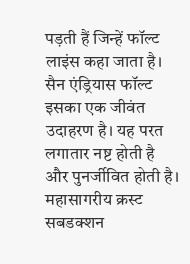पड़ती हैं जिन्हें फॉल्ट लाइंस कहा जाता है। सैन एंड्रियास फॉल्ट इसका एक जीवंत उदाहरण है। यह परत लगातार नष्ट होती है और पुनर्जीवित होती है। महासागरीय क्रस्ट सबडक्शन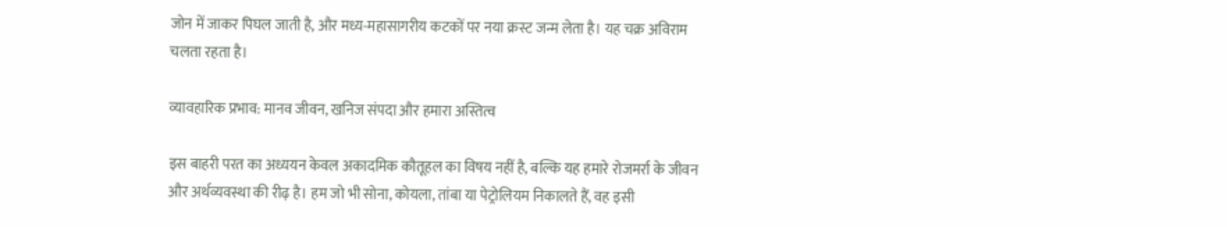जोन में जाकर पिघल जाती है, और मध्य-महासागरीय कटकों पर नया क्रस्ट जन्म लेता है। यह चक्र अविराम चलता रहता है।

व्यावहारिक प्रभाव: मानव जीवन, खनिज संपदा और हमारा अस्तित्व

इस बाहरी परत का अध्ययन केवल अकादमिक कौतूहल का विषय नहीं है, बल्कि यह हमारे रोजमर्रा के जीवन और अर्थव्यवस्था की रीढ़ है। हम जो भी सोना, कोयला, तांबा या पेट्रोलियम निकालते हैं, वह इसी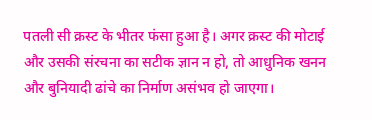पतली सी क्रस्ट के भीतर फंसा हुआ है। अगर क्रस्ट की मोटाई और उसकी संरचना का सटीक ज्ञान न हो, तो आधुनिक खनन और बुनियादी ढांचे का निर्माण असंभव हो जाएगा।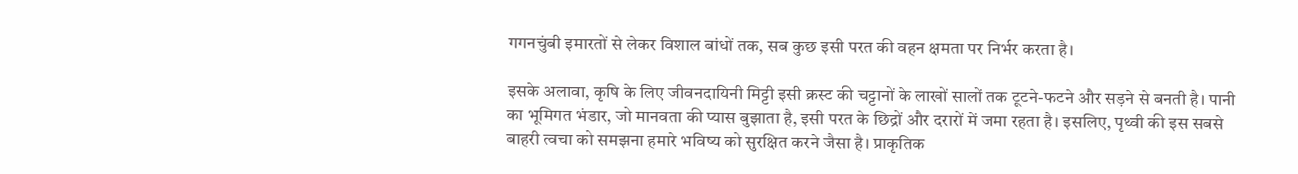गगनचुंबी इमारतों से लेकर विशाल बांधों तक, सब कुछ इसी परत की वहन क्षमता पर निर्भर करता है।

इसके अलावा, कृषि के लिए जीवनदायिनी मिट्टी इसी क्रस्ट की चट्टानों के लाखों सालों तक टूटने-फटने और सड़ने से बनती है। पानी का भूमिगत भंडार, जो मानवता की प्यास बुझाता है, इसी परत के छिद्रों और दरारों में जमा रहता है। इसलिए, पृथ्वी की इस सबसे बाहरी त्वचा को समझना हमारे भविष्य को सुरक्षित करने जैसा है। प्राकृतिक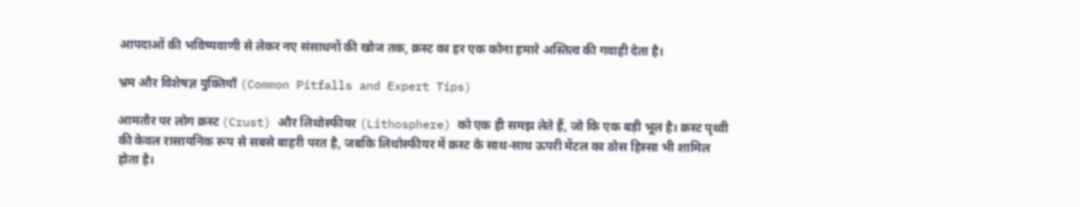आपदाओं की भविष्यवाणी से लेकर नए संसाधनों की खोज तक, क्रस्ट का हर एक कोना हमारे अस्तित्व की गवाही देता है।

भ्रम और विशेषज्ञ युक्तियाँ (Common Pitfalls and Expert Tips)

आमतौर पर लोग क्रस्ट (Crust) और लिथोस्फीयर (Lithosphere) को एक ही समझ लेते हैं, जो कि एक बड़ी भूल है। क्रस्ट पृथ्वी की केवल रासायनिक रूप से सबसे बाहरी परत है, जबकि लिथोस्फीयर में क्रस्ट के साथ-साथ ऊपरी मेंटल का ठोस हिस्सा भी शामिल होता है।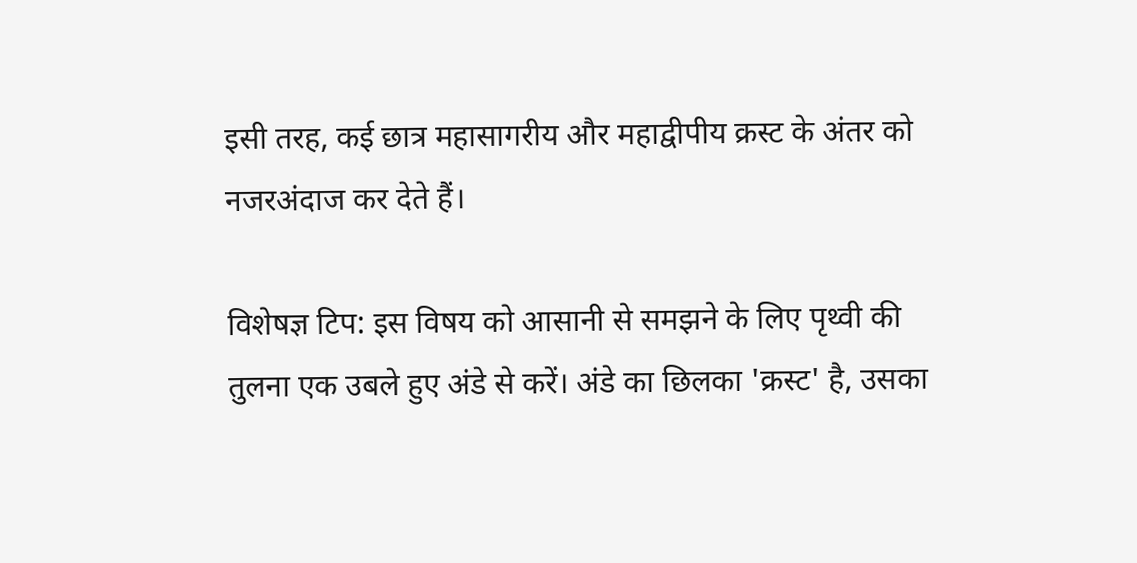इसी तरह, कई छात्र महासागरीय और महाद्वीपीय क्रस्ट के अंतर को नजरअंदाज कर देते हैं।

विशेषज्ञ टिप: इस विषय को आसानी से समझने के लिए पृथ्वी की तुलना एक उबले हुए अंडे से करें। अंडे का छिलका 'क्रस्ट' है, उसका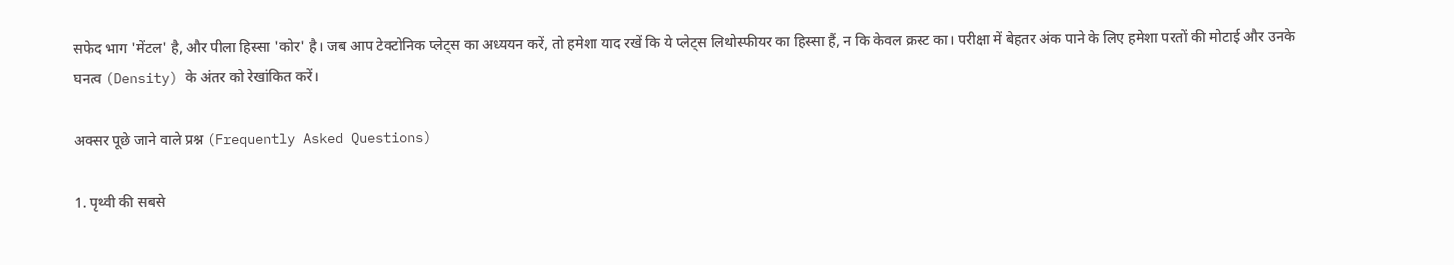सफेद भाग 'मेंटल' है, और पीला हिस्सा 'कोर' है। जब आप टेक्टोनिक प्लेट्स का अध्ययन करें, तो हमेशा याद रखें कि ये प्लेट्स लिथोस्फीयर का हिस्सा हैं, न कि केवल क्रस्ट का। परीक्षा में बेहतर अंक पाने के लिए हमेशा परतों की मोटाई और उनके घनत्व (Density) के अंतर को रेखांकित करें।

अक्सर पूछे जाने वाले प्रश्न (Frequently Asked Questions)

1. पृथ्वी की सबसे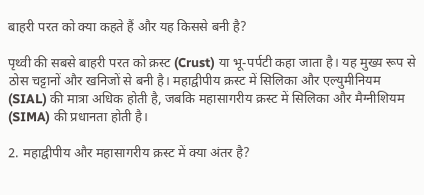बाहरी परत को क्या कहते हैं और यह किससे बनी है?

पृथ्वी की सबसे बाहरी परत को क्रस्ट (Crust) या भू-पर्पटी कहा जाता है। यह मुख्य रूप से ठोस चट्टानों और खनिजों से बनी है। महाद्वीपीय क्रस्ट में सिलिका और एल्युमीनियम (SIAL) की मात्रा अधिक होती है, जबकि महासागरीय क्रस्ट में सिलिका और मैग्नीशियम (SIMA) की प्रधानता होती है।

2. महाद्वीपीय और महासागरीय क्रस्ट में क्या अंतर है?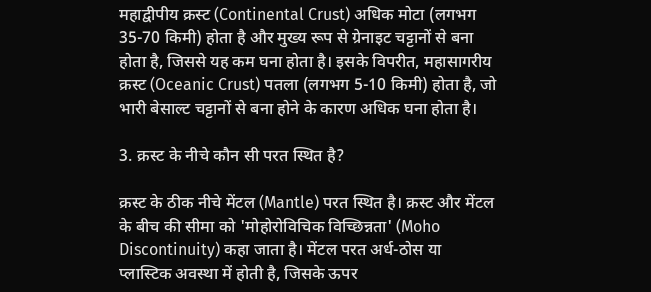महाद्वीपीय क्रस्ट (Continental Crust) अधिक मोटा (लगभग 35-70 किमी) होता है और मुख्य रूप से ग्रेनाइट चट्टानों से बना होता है, जिससे यह कम घना होता है। इसके विपरीत, महासागरीय क्रस्ट (Oceanic Crust) पतला (लगभग 5-10 किमी) होता है, जो भारी बेसाल्ट चट्टानों से बना होने के कारण अधिक घना होता है।

3. क्रस्ट के नीचे कौन सी परत स्थित है?

क्रस्ट के ठीक नीचे मेंटल (Mantle) परत स्थित है। क्रस्ट और मेंटल के बीच की सीमा को 'मोहोरोविचिक विच्छिन्नता' (Moho Discontinuity) कहा जाता है। मेंटल परत अर्ध-ठोस या प्लास्टिक अवस्था में होती है, जिसके ऊपर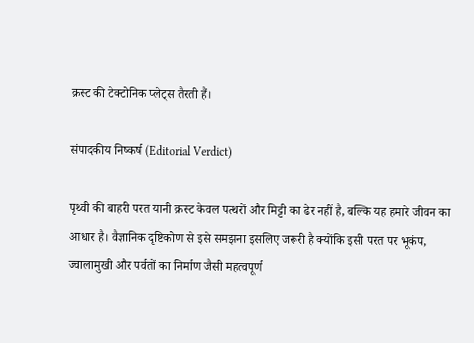क्रस्ट की टेक्टोनिक प्लेट्स तैरती हैं।

संपादकीय निष्कर्ष (Editorial Verdict)

पृथ्वी की बाहरी परत यानी क्रस्ट केवल पत्थरों और मिट्टी का ढेर नहीं है, बल्कि यह हमारे जीवन का आधार है। वैज्ञानिक दृष्टिकोण से इसे समझना इसलिए जरूरी है क्योंकि इसी परत पर भूकंप, ज्वालामुखी और पर्वतों का निर्माण जैसी महत्वपूर्ण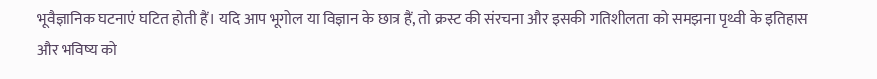भूवैज्ञानिक घटनाएं घटित होती हैं। यदि आप भूगोल या विज्ञान के छात्र हैं, तो क्रस्ट की संरचना और इसकी गतिशीलता को समझना पृथ्वी के इतिहास और भविष्य को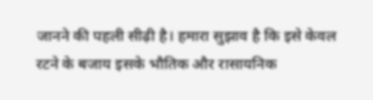जानने की पहली सीढ़ी है। हमारा सुझाव है कि इसे केवल रटने के बजाय इसके भौतिक और रासायनिक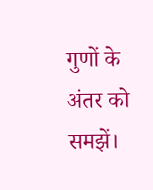गुणों के अंतर को समझें।